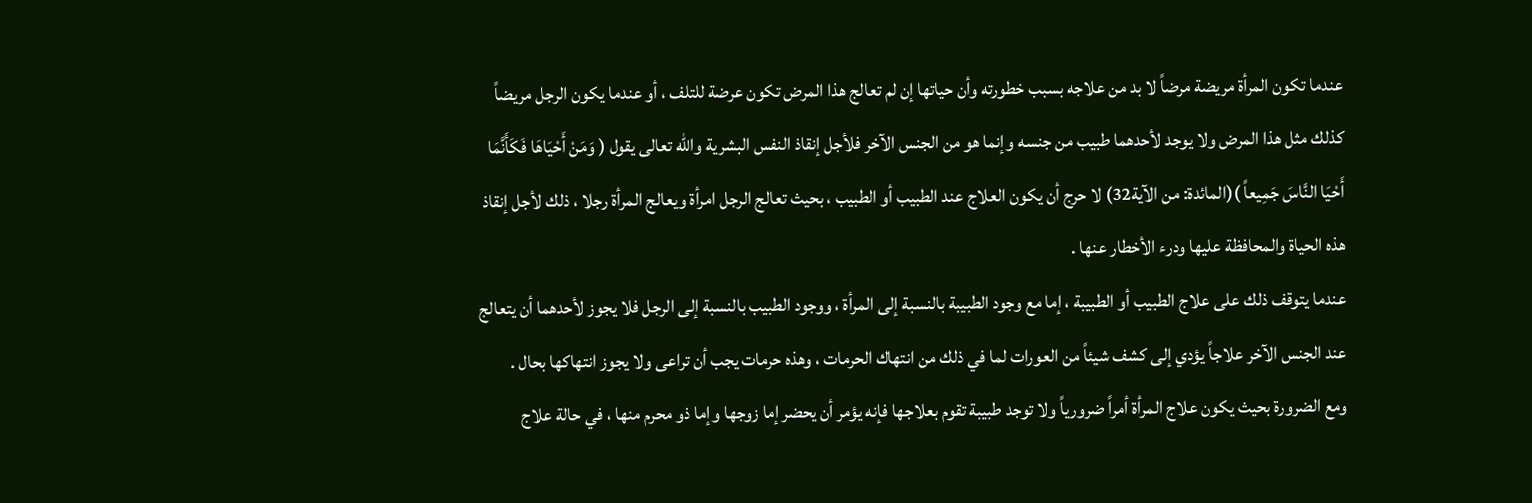عندما تكون المرأة مريضة مرضاً لا بد من علاجه بسبب خطورته وأن حياتها إن لم تعالج هذا المرض تكون عرضة للتلف ، أو عندما يكون الرجل مريضاً كذلك مثل هذا المرض ولا يوجد لأحدهما طبيب من جنسه وإنما هو من الجنس الآخر فلأجل إنقاذ النفس البشرية والله تعالى يقول ( وَمَنْ أَحْيَاهَا فَكَأَنَّمَا أَحْيَا النَّاسَ جَمِيعاً )(المائدة: من الآية32) لا حرج أن يكون العلاج عند الطبيب أو الطبيب ، بحيث تعالج الرجل امرأة ويعالج المرأة رجلا ، ذلك لأجل إنقاذ هذه الحياة والمحافظة عليها ودرء الأخطار عنها .
عندما يتوقف ذلك على علاج الطبيب أو الطبيبة ، إما مع وجود الطبيبة بالنسبة إلى المرأة ، ووجود الطبيب بالنسبة إلى الرجل فلا يجوز لأحدهما أن يتعالج عند الجنس الآخر علاجاً يؤدي إلى كشف شيئاً من العورات لما في ذلك من انتهاك الحرمات ، وهذه حرمات يجب أن تراعى ولا يجوز انتهاكها بحال .
ومع الضرورة بحيث يكون علاج المرأة أمراً ضرورياً ولا توجد طبيبة تقوم بعلاجها فإنه يؤمر أن يحضر إما زوجها وإما ذو محرم منها ، في حالة علاج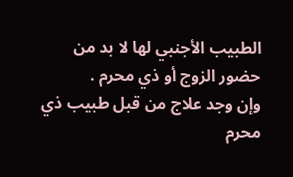الطبيب الأجنبي لها لا بد من حضور الزوج أو ذي محرم .
وإن وجد علاج من قبل طبيب ذي محرم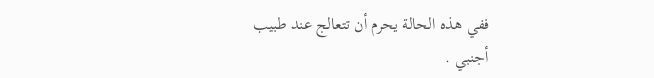ففي هذه الحالة يحرم أن تتعالج عند طبيب أجنبي .